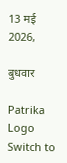13 मई 2026,

बुधवार

Patrika Logo
Switch to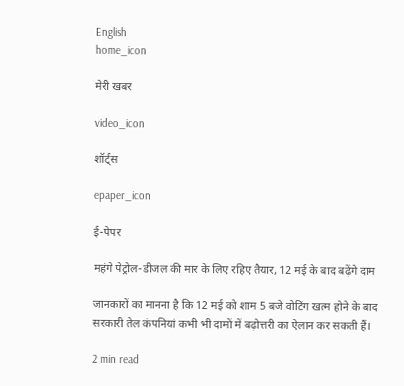English
home_icon

मेरी खबर

video_icon

शॉर्ट्स

epaper_icon

ई-पेपर

महंगे पेट्रोल-डीजल की मार के लिए रहिए तैयार, 12 मई के बाद बढ़ेंगे दाम

जानकारों का मानना है कि 12 मई को शाम 5 बजे वोटिंग खत्म होने के बाद सरकारी तेल कंपनियां कभी भी दामों में बढ़ोत्तरी का ऐलान कर सकती हैं।

2 min read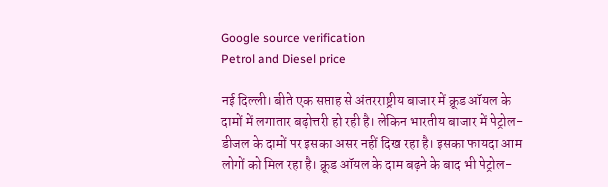Google source verification
Petrol and Diesel price

नई दिल्ली। बीते एक सप्ताह से अंतरराष्ट्रीय बाजार में क्रूड ऑयल के दामों में लगातार बढ़ोत्तरी हो रही है। लेकिन भारतीय बाजार में पेट्रोल-डीजल के दामों पर इसका असर नहीं दिख रहा है। इसका फायदा आम लोगों को मिल रहा है। क्रूड ऑयल के दाम बढ़ने के बाद भी पेट्रोल-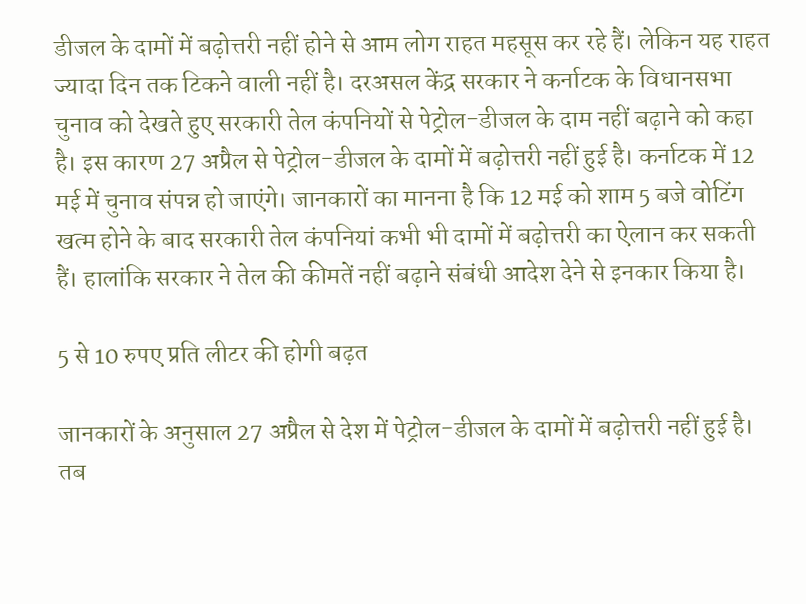डीजल के दामों में बढ़ोत्तरी नहीं होने से आम लोग राहत महसूस कर रहे हैं। लेकिन यह राहत ज्यादा दिन तक टिकने वाली नहीं है। दरअसल केंद्र सरकार ने कर्नाटक के विधानसभा चुनाव को देखते हुए सरकारी तेल कंपनियों से पेट्रोल-डीजल के दाम नहीं बढ़ाने को कहा है। इस कारण 27 अप्रैल से पेट्रोल-डीजल के दामों में बढ़ोत्तरी नहीं हुई है। कर्नाटक में 12 मई में चुनाव संपन्न हो जाएंगे। जानकारों का मानना है कि 12 मई को शाम 5 बजे वोटिंग खत्म होने के बाद सरकारी तेल कंपनियां कभी भी दामों में बढ़ोत्तरी का ऐलान कर सकती हैं। हालांकि सरकार ने तेल की कीमतें नहीं बढ़ाने संबंधी आदेश देने से इनकार किया है।

5 से 10 रुपए प्रति लीटर की होगी बढ़त

जानकारों के अनुसाल 27 अप्रैल से देश में पेट्रोल-डीजल के दामों में बढ़ोत्तरी नहीं हुई है। तब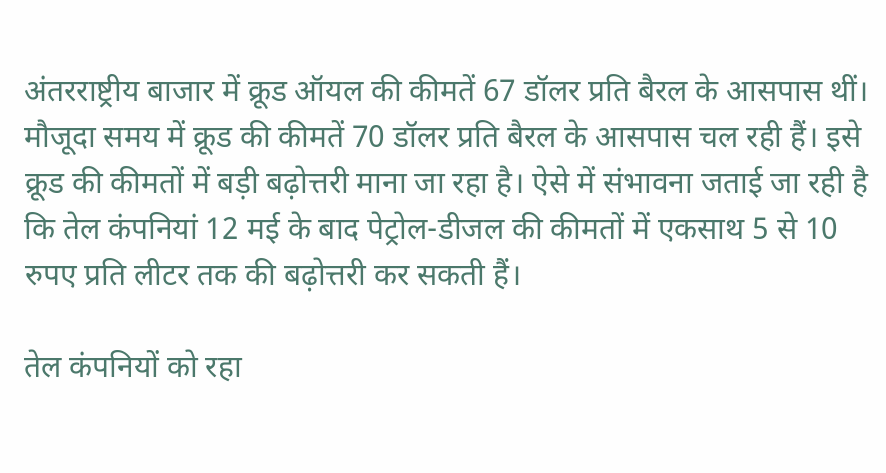अंतरराष्ट्रीय बाजार में क्रूड ऑयल की कीमतें 67 डॉलर प्रति बैरल के आसपास थीं। मौजूदा समय में क्रूड की कीमतें 70 डॉलर प्रति बैरल के आसपास चल रही हैं। इसे क्रूड की कीमतों में बड़ी बढ़ोत्तरी माना जा रहा है। ऐसे में संभावना जताई जा रही है कि तेल कंपनियां 12 मई के बाद पेट्रोल-डीजल की कीमतों में एकसाथ 5 से 10 रुपए प्रति लीटर तक की बढ़ोत्तरी कर सकती हैं।

तेल कंपनियों को रहा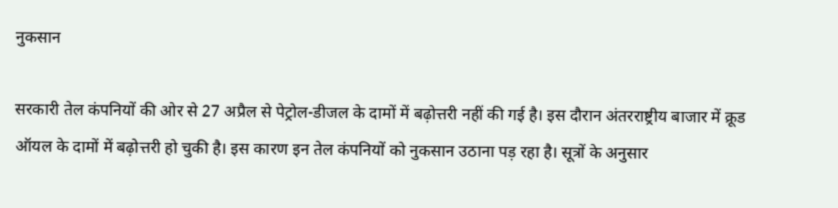नुकसान

सरकारी तेल कंपनियों की ओर से 27 अप्रैल से पेट्रोल-डीजल के दामों में बढ़ोत्तरी नहीं की गई है। इस दौरान अंतरराष्ट्रीय बाजार में क्रूड ऑयल के दामों में बढ़ोत्तरी हो चुकी है। इस कारण इन तेल कंपनियों को नुकसान उठाना पड़ रहा है। सूत्रों के अनुसार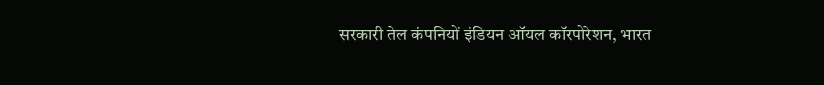सरकारी तेल कंपनियों इंडियन ऑयल कॉरपोरेशन, भारत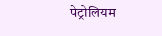पेट्रोलियम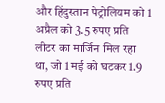और हिंदुस्तान पेट्रोलियम को 1 अप्रैल को 3.5 रुपए प्रति लीटर का मार्जिन मिल रहा था, जो 1 मई को घटकर 1.9 रुपए प्रति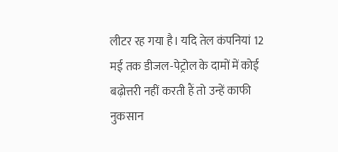लीटर रह गया है। यदि तेल कंपनियां 12 मई तक डीजल-पेट्रोल के दामों में कोई बढ़ोत्तरी नहीं करती हैं तो उन्हें काफी नुकसान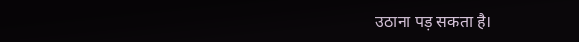उठाना पड़ सकता है।